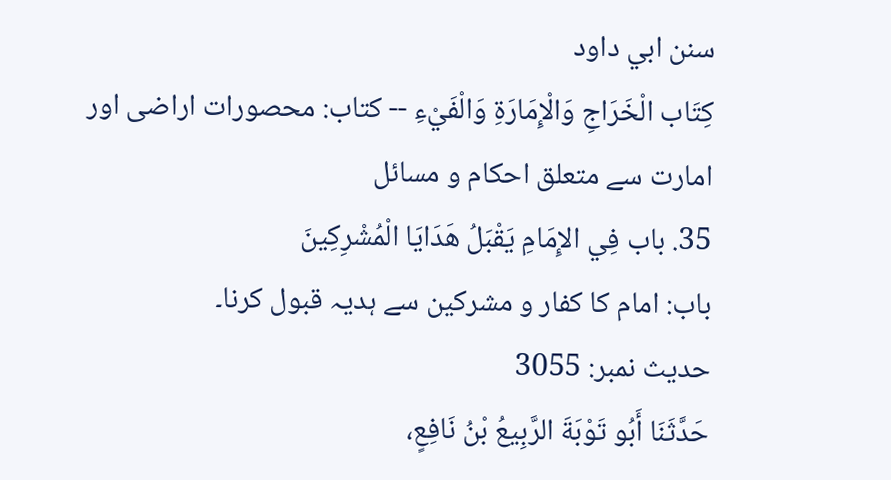سنن ابي داود
كِتَاب الْخَرَاجِ وَالْإِمَارَةِ وَالْفَيْءِ -- کتاب: محصورات اراضی اور امارت سے متعلق احکام و مسائل
35. باب فِي الإِمَامِ يَقْبَلُ هَدَايَا الْمُشْرِكِينَ
باب: امام کا کفار و مشرکین سے ہدیہ قبول کرنا۔
حدیث نمبر: 3055
حَدَّثَنَا أَبُو تَوْبَةَ الرَّبِيعُ بْنُ نَافِعٍ،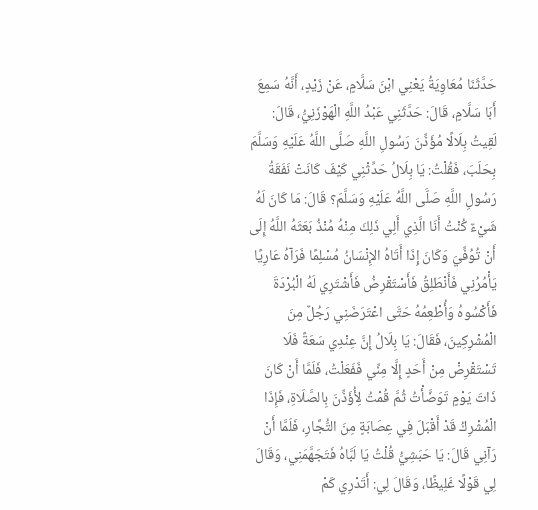حَدَّثَنَا مُعَاوِيَةُ يَعْنِي ابْنَ سَلَّامٍ، عَنْ زَيْدٍ، أَنَّهُ سَمِعَ أَبَا سَلَّامٍ، قَالَ: حَدَّثَنِي عَبْدُ اللَّهِ الْهَوْزَنِيُّ، قَالَ: لَقِيتُ بِلَالًا مُؤَذِّنَ رَسُولِ اللَّهِ صَلَّى اللَّهُ عَلَيْهِ وَسَلَّمَ بِحَلَبَ، فَقُلْتُ: يَا بِلَالُ حَدِّثْنِي كَيْفَ كَانَتْ نَفَقَةُ رَسُولِ اللَّهِ صَلَّى اللَّهُ عَلَيْهِ وَسَلَّمَ؟ قَالَ: مَا كَانَ لَهُ شَيْءٌ كُنْتُ أَنَا الَّذِي أَلِي ذَلِكَ مِنْهُ مُنْذُ بَعَثَهُ اللَّهُ إِلَى أَنْ تُوُفِّيَ وَكَانَ إِذَا أَتَاهُ الإِنْسَانُ مُسْلِمًا فَرَآهُ عَارِيًا يَأْمُرُنِي فَأَنْطَلِقُ فَأَسْتَقْرِضُ فَأَشْتَرِي لَهُ الْبُرْدَةَ فَأَكْسُوهُ وَأُطْعِمُهُ حَتَّى اعْتَرَضَنِي رَجُلٌ مِنَ الْمُشْرِكِينَ، فَقَالَ: يَا بِلَالُ إِنَّ عِنْدِي سَعَةً فَلَا تَسْتَقْرِضْ مِنْ أَحَدٍ إِلَّا مِنِّي فَفَعَلْتُ، فَلَمَّا أَنْ كَانَ ذَاتَ يَوْمٍ تَوَضَّأْتُ ثُمَّ قُمْتُ لِأُؤَذِّنَ بِالصَّلَاةِ، فَإِذَا الْمُشْرِكُ قَدْ أَقْبَلَ فِي عِصَابَةٍ مِنَ التُّجَّارِ، فَلَمَّا أَنْ رَآنِي قَالَ: يَا حَبَشِيُّ قُلْتُ يَا لَبَّاهُ فَتَجَهَّمَنِي، وَقَالَ لِي قَوْلًا غَلِيظًا، وَقَالَ لِي: أَتَدْرِي كَمْ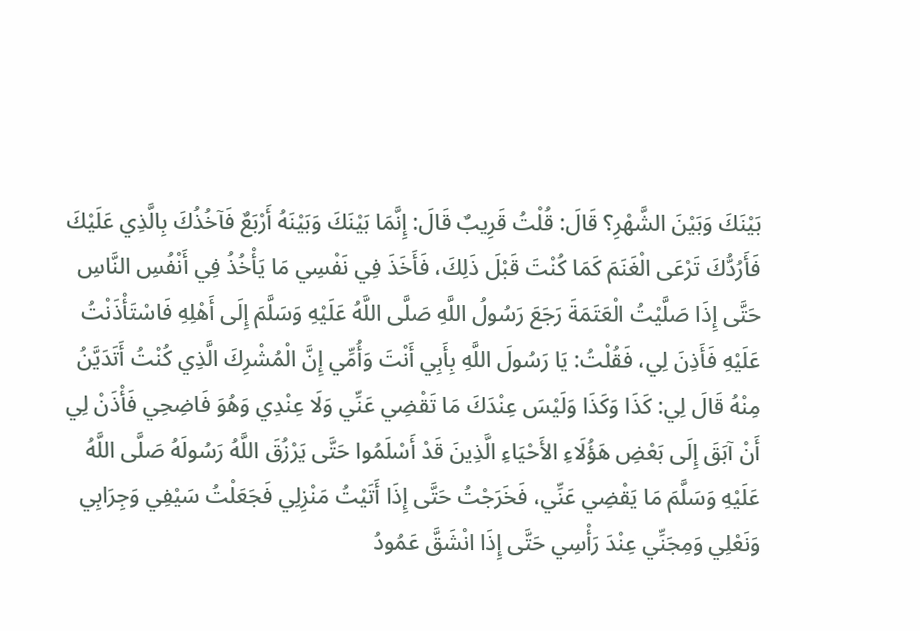بَيْنَكَ وَبَيْنَ الشَّهْرِ؟ قَالَ: قُلْتُ قَرِيبٌ قَالَ: إِنَّمَا بَيْنَكَ وَبَيْنَهُ أَرْبَعٌ فَآخُذُكَ بِالَّذِي عَلَيْكَ فَأَرُدُّكَ تَرْعَى الْغَنَمَ كَمَا كُنْتَ قَبْلَ ذَلِكَ، فَأَخَذَ فِي نَفْسِي مَا يَأْخُذُ فِي أَنْفُسِ النَّاسِ حَتَّى إِذَا صَلَّيْتُ الْعَتَمَةَ رَجَعَ رَسُولُ اللَّهِ صَلَّى اللَّهُ عَلَيْهِ وَسَلَّمَ إِلَى أَهْلِهِ فَاسْتَأْذَنْتُ عَلَيْهِ فَأَذِنَ لِي، فَقُلْتُ: يَا رَسُولَ اللَّهِ بِأَبِي أَنْتَ وَأُمِّي إِنَّ الْمُشْرِكَ الَّذِي كُنْتُ أَتَدَيَّنُ مِنْهُ قَالَ لِي: كَذَا وَكَذَا وَلَيْسَ عِنْدَكَ مَا تَقْضِي عَنِّي وَلَا عِنْدِي وَهُوَ فَاضِحِي فَأْذَنْ لِي أَنْ آبَقَ إِلَى بَعْضِ هَؤُلَاءِ الأَحْيَاءِ الَّذِينَ قَدْ أَسْلَمُوا حَتَّى يَرْزُقَ اللَّهُ رَسُولَهُ صَلَّى اللَّهُ عَلَيْهِ وَسَلَّمَ مَا يَقْضِي عَنِّي، فَخَرَجْتُ حَتَّى إِذَا أَتَيْتُ مَنْزِلِي فَجَعَلْتُ سَيْفِي وَجِرَابِي وَنَعْلِي وَمِجَنِّي عِنْدَ رَأْسِي حَتَّى إِذَا انْشَقَّ عَمُودُ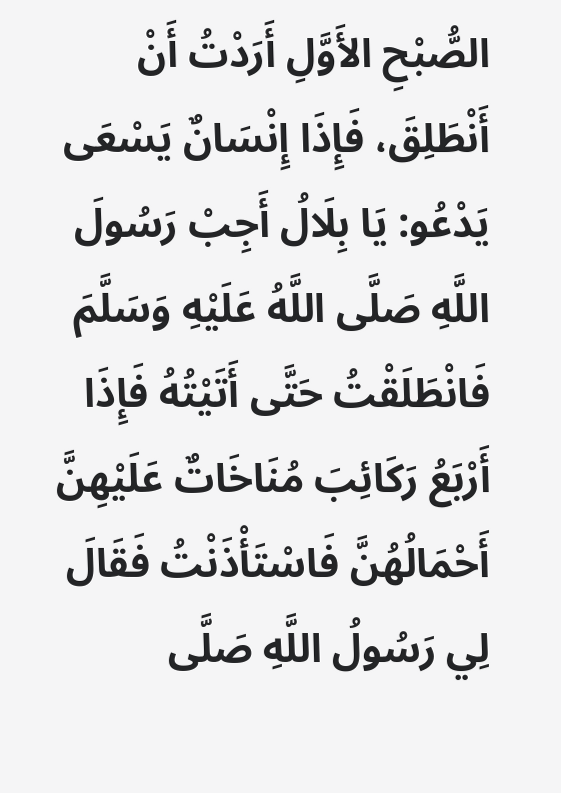الصُّبْحِ الأَوَّلِ أَرَدْتُ أَنْ أَنْطَلِقَ، فَإِذَا إِنْسَانٌ يَسْعَى يَدْعُو: يَا بِلَالُ أَجِبْ رَسُولَ اللَّهِ صَلَّى اللَّهُ عَلَيْهِ وَسَلَّمَ فَانْطَلَقْتُ حَتَّى أَتَيْتُهُ فَإِذَا أَرْبَعُ رَكَائِبَ مُنَاخَاتٌ عَلَيْهِنَّ أَحْمَالُهُنَّ فَاسْتَأْذَنْتُ فَقَالَ لِي رَسُولُ اللَّهِ صَلَّى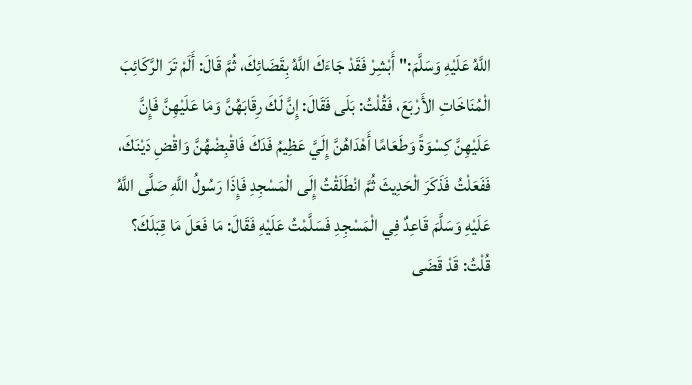اللَّهُ عَلَيْهِ وَسَلَّمَ:" أَبْشِرْ فَقَدْ جَاءَكَ اللَّهُ بِقَضَائِكَ، ثُمَّ قَالَ: أَلَمْ تَرَ الرَّكَائِبَ الْمُنَاخَاتِ الأَرْبَعَ، فَقُلْتُ: بَلَى فَقَالَ: إِنَّ لَكَ رِقَابَهُنَّ وَمَا عَلَيْهِنَّ فَإِنَّ عَلَيْهِنَّ كِسْوَةً وَطَعَامًا أَهْدَاهُنَّ إِلَيَّ عَظِيمُ فَدَكَ فَاقْبِضْهُنَّ وَاقْضِ دَيْنَكَ، فَفَعَلْتُ فَذَكَرَ الْحَدِيثَ ثُمَّ انْطَلَقْتُ إِلَى الْمَسْجِدِ فَإِذَا رَسُولُ اللَّهِ صَلَّى اللَّهُ عَلَيْهِ وَسَلَّمَ قَاعِدٌ فِي الْمَسْجِدِ فَسَلَّمْتُ عَلَيْهِ فَقَالَ: مَا فَعَلَ مَا قِبَلَكَ؟ قُلْتُ: قَدْ قَضَى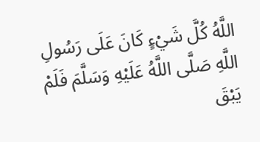اللَّهُ كُلَّ شَيْءٍ كَانَ عَلَى رَسُولِ اللَّهِ صَلَّى اللَّهُ عَلَيْهِ وَسَلَّمَ فَلَمْ يَبْقَ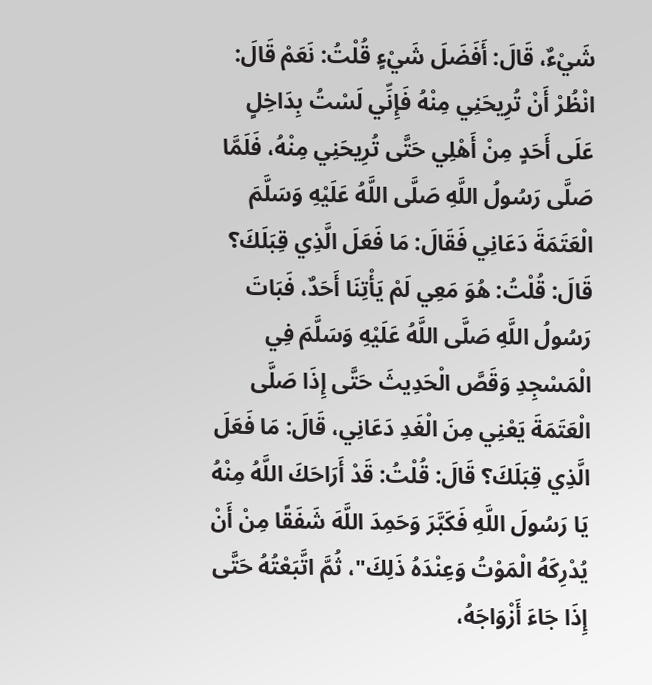شَيْءٌ، قَالَ: أَفَضَلَ شَيْءٍ قُلْتُ: نَعَمْ قَالَ: انْظُرْ أَنْ تُرِيحَنِي مِنْهُ فَإِنِّي لَسْتُ بِدَاخِلٍ عَلَى أَحَدٍ مِنْ أَهْلِي حَتَّى تُرِيحَنِي مِنْهُ، فَلَمَّا صَلَّى رَسُولُ اللَّهِ صَلَّى اللَّهُ عَلَيْهِ وَسَلَّمَ الْعَتَمَةَ دَعَانِي فَقَالَ: مَا فَعَلَ الَّذِي قِبَلَكَ؟ قَالَ: قُلْتُ: هُوَ مَعِي لَمْ يَأْتِنَا أَحَدٌ، فَبَاتَ رَسُولُ اللَّهِ صَلَّى اللَّهُ عَلَيْهِ وَسَلَّمَ فِي الْمَسْجِدِ وَقَصَّ الْحَدِيثَ حَتَّى إِذَا صَلَّى الْعَتَمَةَ يَعْنِي مِنَ الْغَدِ دَعَانِي، قَالَ: مَا فَعَلَ الَّذِي قِبَلَكَ؟ قَالَ: قُلْتُ: قَدْ أَرَاحَكَ اللَّهُ مِنْهُ يَا رَسُولَ اللَّهِ فَكَبَّرَ وَحَمِدَ اللَّهَ شَفَقًا مِنْ أَنْ يُدْرِكَهُ الْمَوْتُ وَعِنْدَهُ ذَلِكَ"، ثُمَّ اتَّبَعْتُهُ حَتَّى إِذَا جَاءَ أَزْوَاجَهُ،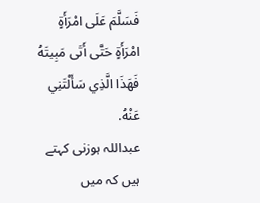فَسَلَّمَ عَلَى امْرَأَةٍ امْرَأَةٍ حَتَّى أَتَى مَبِيتَهُ فَهَذَا الَّذِي سَأَلْتَنِي عَنْهُ.
عبداللہ ہوزنی کہتے ہیں کہ میں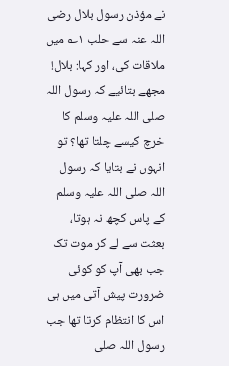نے مؤذن رسول بلال رضی اللہ عنہ سے حلب ۱؎ میں ملاقات کی، اور کہا: بلال! مجھے بتائیے کہ رسول اللہ صلی اللہ علیہ وسلم کا خرچ کیسے چلتا تھا؟ تو انہوں نے بتایا کہ رسول اللہ صلی اللہ علیہ وسلم کے پاس کچھ نہ ہوتا، بعثت سے لے کر موت تک جب بھی آپ کو کوئی ضرورت پیش آتی میں ہی اس کا انتظام کرتا تھا جب رسول اللہ صلی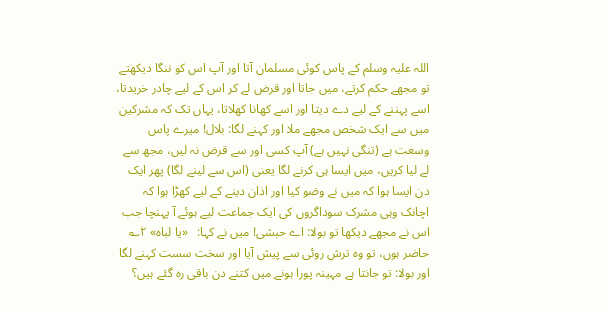اللہ علیہ وسلم کے پاس کوئی مسلمان آتا اور آپ اس کو ننگا دیکھتے تو مجھے حکم کرتے، میں جاتا اور قرض لے کر اس کے لیے چادر خریدتا، اسے پہننے کے لیے دے دیتا اور اسے کھانا کھلاتا، یہاں تک کہ مشرکین میں سے ایک شخص مجھے ملا اور کہنے لگا: بلال! میرے پاس وسعت ہے (تنگی نہیں ہے) آپ کسی اور سے قرض نہ لیں، مجھ سے لے لیا کریں، میں ایسا ہی کرنے لگا یعنی (اس سے لینے لگا) پھر ایک دن ایسا ہوا کہ میں نے وضو کیا اور اذان دینے کے لیے کھڑا ہوا کہ اچانک وہی مشرک سوداگروں کی ایک جماعت لیے ہوئے آ پہنچا جب اس نے مجھے دیکھا تو بولا: اے حبشی! میں نے کہا:   «يا لباه» ۲؎ حاضر ہوں، تو وہ ترش روئی سے پیش آیا اور سخت سست کہنے لگا اور بولا: تو جانتا ہے مہینہ پورا ہونے میں کتنے دن باقی رہ گئے ہیں؟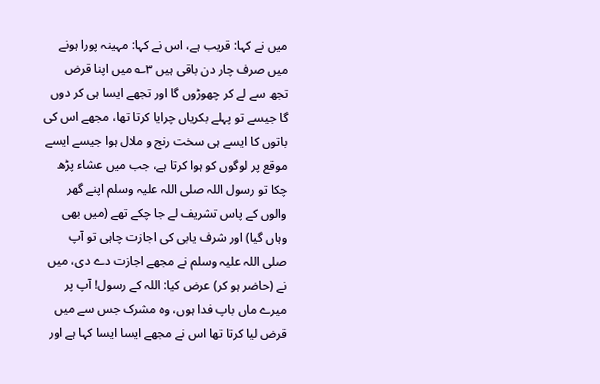میں نے کہا: قریب ہے، اس نے کہا: مہینہ پورا ہونے میں صرف چار دن باقی ہیں ۳؎ میں اپنا قرض تجھ سے لے کر چھوڑوں گا اور تجھے ایسا ہی کر دوں گا جیسے تو پہلے بکریاں چرایا کرتا تھا، مجھے اس کی باتوں کا ایسے ہی سخت رنج و ملال ہوا جیسے ایسے موقع پر لوگوں کو ہوا کرتا ہے، جب میں عشاء پڑھ چکا تو رسول اللہ صلی اللہ علیہ وسلم اپنے گھر والوں کے پاس تشریف لے جا چکے تھے (میں بھی وہاں گیا) اور شرف یابی کی اجازت چاہی تو آپ صلی اللہ علیہ وسلم نے مجھے اجازت دے دی، میں نے (حاضر ہو کر) عرض کیا: اللہ کے رسول! آپ پر میرے ماں باپ فدا ہوں، وہ مشرک جس سے میں قرض لیا کرتا تھا اس نے مجھے ایسا ایسا کہا ہے اور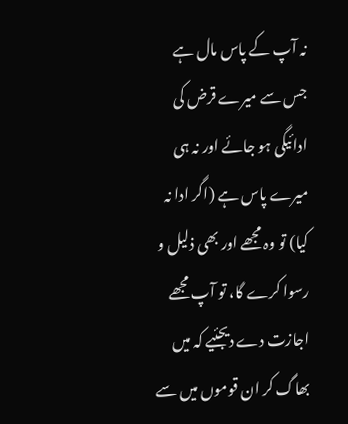نہ آپ کے پاس مال ہے جس سے میرے قرض کی ادائیگی ہو جائے اور نہ ہی میرے پاس ہے (اگر ادا نہ کیا) تو وہ مجھے اور بھی ذلیل و رسوا کرے گا، تو آپ مجھے اجازت دے دیجئیے کہ میں بھاگ کر ان قوموں میں سے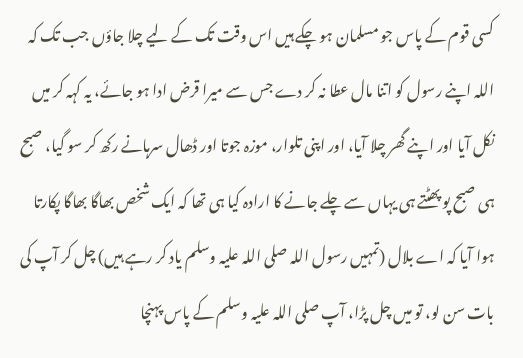کسی قوم کے پاس جو مسلمان ہو چکے ہیں اس وقت تک کے لیے چلا جاؤں جب تک کہ اللہ اپنے رسول کو اتنا مال عطا نہ کر دے جس سے میرا قرض ادا ہو جائے، یہ کہہ کر میں نکل آیا اور اپنے گھر چلا آیا، اور اپنی تلوار، موزہ جوتا اور ڈھال سرہانے رکھ کر سو گیا، صبح ہی صبح پو پھٹتے ہی یہاں سے چلے جانے کا ارادہ کیا ہی تھا کہ ایک شخص بھاگا بھاگا پکارتا ہوا آیا کہ اے بلال (تمہیں رسول اللہ صلی اللہ علیہ وسلم یاد کر رہے ہیں) چل کر آپ کی بات سن لو، تو میں چل پڑا، آپ صلی اللہ علیہ وسلم کے پاس پہنچا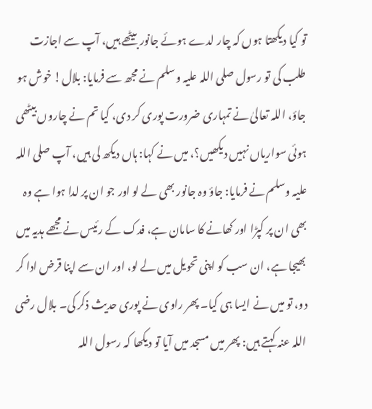تو کیا دیکھتا ہوں کہ چار لدے ہوئے جانور بیٹھے ہیں، آپ سے اجازت طلب کی تو رسول صلی اللہ علیہ وسلم نے مجھ سے فرمایا: بلال! خوش ہو جاؤ، اللہ تعالیٰ نے تمہاری ضرورت پوری کر دی، کیا تم نے چاروں بیٹھی ہوئی سواریاں نہیں دیکھیں؟، میں نے کہا: ہاں دیکھ لی ہیں، آپ صلی اللہ علیہ وسلم نے فرمایا: جاؤ وہ جانور بھی لے لو اور جو ان پر لدا ہوا ہے وہ بھی ان پر کپڑا اور کھانے کا سامان ہے، فدک کے رئیس نے مجھے ہدیہ میں بھیجا ہے، ان سب کو اپنی تحویل میں لے لو، اور ان سے اپنا قرض ادا کر دو، تو میں نے ایسا ہی کیا۔ پھر راوی نے پوری حدیث ذکر کی۔ بلال رضی اللہ عنہ کہتے ہیں: پھر میں مسجد میں آیا تو دیکھا کہ رسول اللہ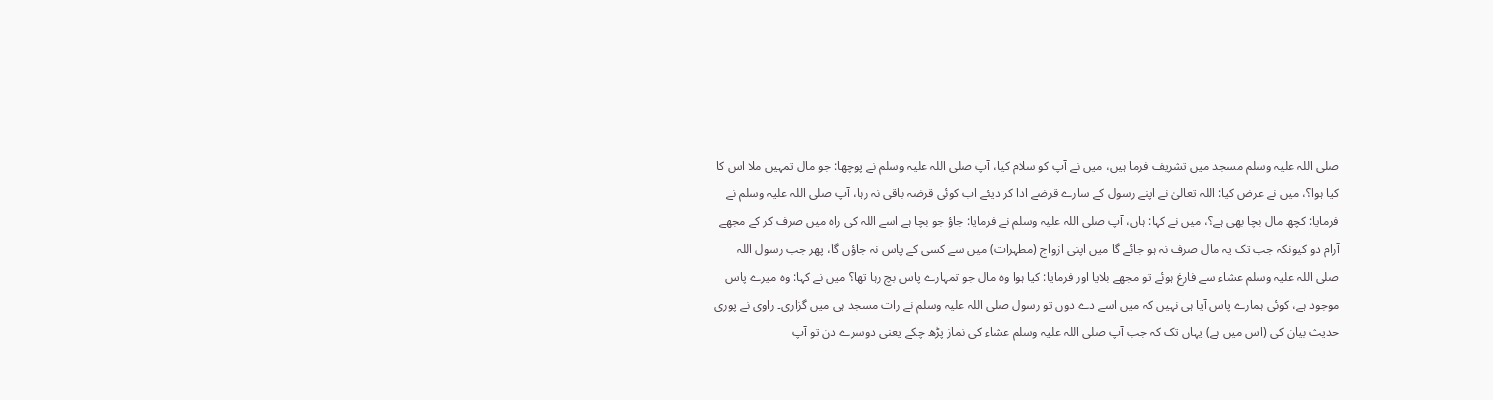صلی اللہ علیہ وسلم مسجد میں تشریف فرما ہیں، میں نے آپ کو سلام کیا، آپ صلی اللہ علیہ وسلم نے پوچھا: جو مال تمہیں ملا اس کا کیا ہوا؟، میں نے عرض کیا: اللہ تعالیٰ نے اپنے رسول کے سارے قرضے ادا کر دیئے اب کوئی قرضہ باقی نہ رہا، آپ صلی اللہ علیہ وسلم نے فرمایا: کچھ مال بچا بھی ہے؟، میں نے کہا: ہاں، آپ صلی اللہ علیہ وسلم نے فرمایا: جاؤ جو بچا ہے اسے اللہ کی راہ میں صرف کر کے مجھے آرام دو کیونکہ جب تک یہ مال صرف نہ ہو جائے گا میں اپنی ازواج (مطہرات) میں سے کسی کے پاس نہ جاؤں گا، پھر جب رسول اللہ صلی اللہ علیہ وسلم عشاء سے فارغ ہوئے تو مجھے بلایا اور فرمایا: کیا ہوا وہ مال جو تمہارے پاس بچ رہا تھا؟ میں نے کہا: وہ میرے پاس موجود ہے، کوئی ہمارے پاس آیا ہی نہیں کہ میں اسے دے دوں تو رسول صلی اللہ علیہ وسلم نے رات مسجد ہی میں گزاری۔ راوی نے پوری حدیث بیان کی (اس میں ہے) یہاں تک کہ جب آپ صلی اللہ علیہ وسلم عشاء کی نماز پڑھ چکے یعنی دوسرے دن تو آپ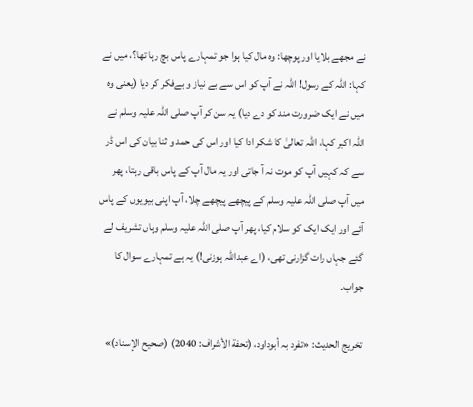نے مجھے بلایا اور پوچھا: وہ مال کیا ہوا جو تمہارے پاس بچ رہا تھا؟، میں نے کہا: اللہ کے رسول! اللہ نے آپ کو اس سے بے نیاز و بےفکر کر دیا (یعنی وہ میں نے ایک ضرورت مند کو دے دیا) یہ سن کر آپ صلی اللہ علیہ وسلم نے اللہ اکبر کہا، اللہ تعالیٰ کا شکر ادا کیا اور اس کی حمد و ثنا بیان کی اس ڈر سے کہ کہیں آپ کو موت نہ آ جاتی اور یہ مال آپ کے پاس باقی رہتا، پھر میں آپ صلی اللہ علیہ وسلم کے پیچھے پیچھے چلا، آپ اپنی بیویوں کے پاس آئے اور ایک ایک کو سلام کیا، پھر آپ صلی اللہ علیہ وسلم وہاں تشریف لے گئے جہاں رات گزارنی تھی، (اے عبداللہ ہوزنی!) یہ ہے تمہارے سوال کا جواب۔

تخریج الحدیث: «تفرد بہ أبوداود، (تحفة الأشراف: 2040) (صحیح الإسناد)»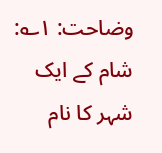وضاحت: ۱؎: شام کے ایک شہر کا نام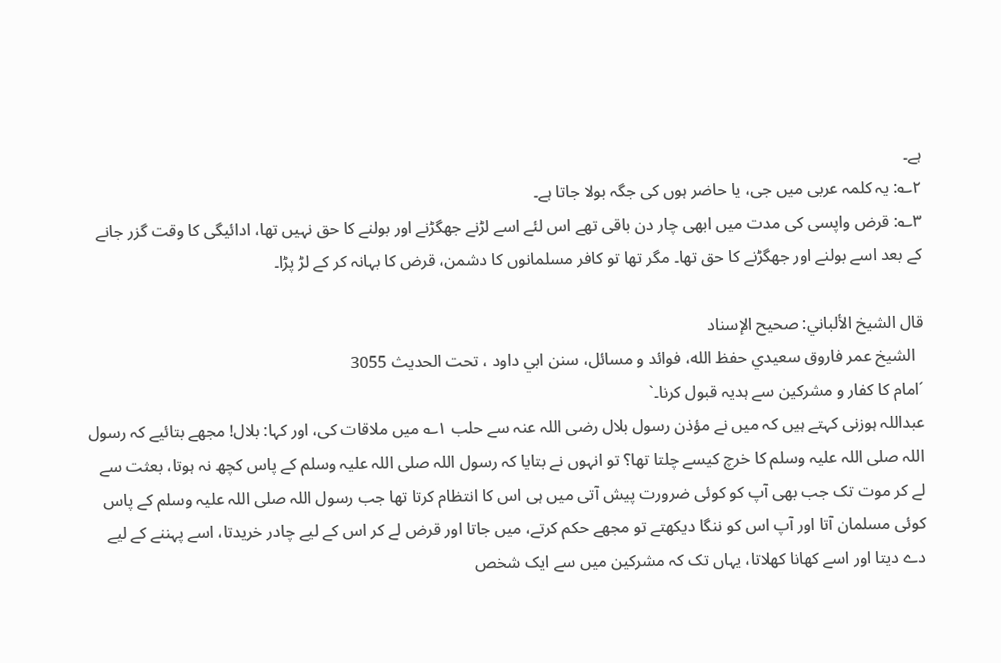ہے۔
۲؎: یہ کلمہ عربی میں جی، یا حاضر ہوں کی جگہ بولا جاتا ہے۔
۳؎: قرض واپسی کی مدت میں ابھی چار دن باقی تھے اس لئے اسے لڑنے جھگڑنے اور بولنے کا حق نہیں تھا، ادائیگی کا وقت گزر جانے کے بعد اسے بولنے اور جھگڑنے کا حق تھا۔ مگر تھا تو کافر مسلمانوں کا دشمن، قرض کا بہانہ کر کے لڑ پڑا۔

قال الشيخ الألباني: صحيح الإسناد
  الشيخ عمر فاروق سعيدي حفظ الله، فوائد و مسائل، سنن ابي داود ، تحت الحديث 3055
´امام کا کفار و مشرکین سے ہدیہ قبول کرنا۔`
عبداللہ ہوزنی کہتے ہیں کہ میں نے مؤذن رسول بلال رضی اللہ عنہ سے حلب ۱؎ میں ملاقات کی، اور کہا: بلال! مجھے بتائیے کہ رسول اللہ صلی اللہ علیہ وسلم کا خرچ کیسے چلتا تھا؟ تو انہوں نے بتایا کہ رسول اللہ صلی اللہ علیہ وسلم کے پاس کچھ نہ ہوتا، بعثت سے لے کر موت تک جب بھی آپ کو کوئی ضرورت پیش آتی میں ہی اس کا انتظام کرتا تھا جب رسول اللہ صلی اللہ علیہ وسلم کے پاس کوئی مسلمان آتا اور آپ اس کو ننگا دیکھتے تو مجھے حکم کرتے، میں جاتا اور قرض لے کر اس کے لیے چادر خریدتا، اسے پہننے کے لیے دے دیتا اور اسے کھانا کھلاتا، یہاں تک کہ مشرکین میں سے ایک شخص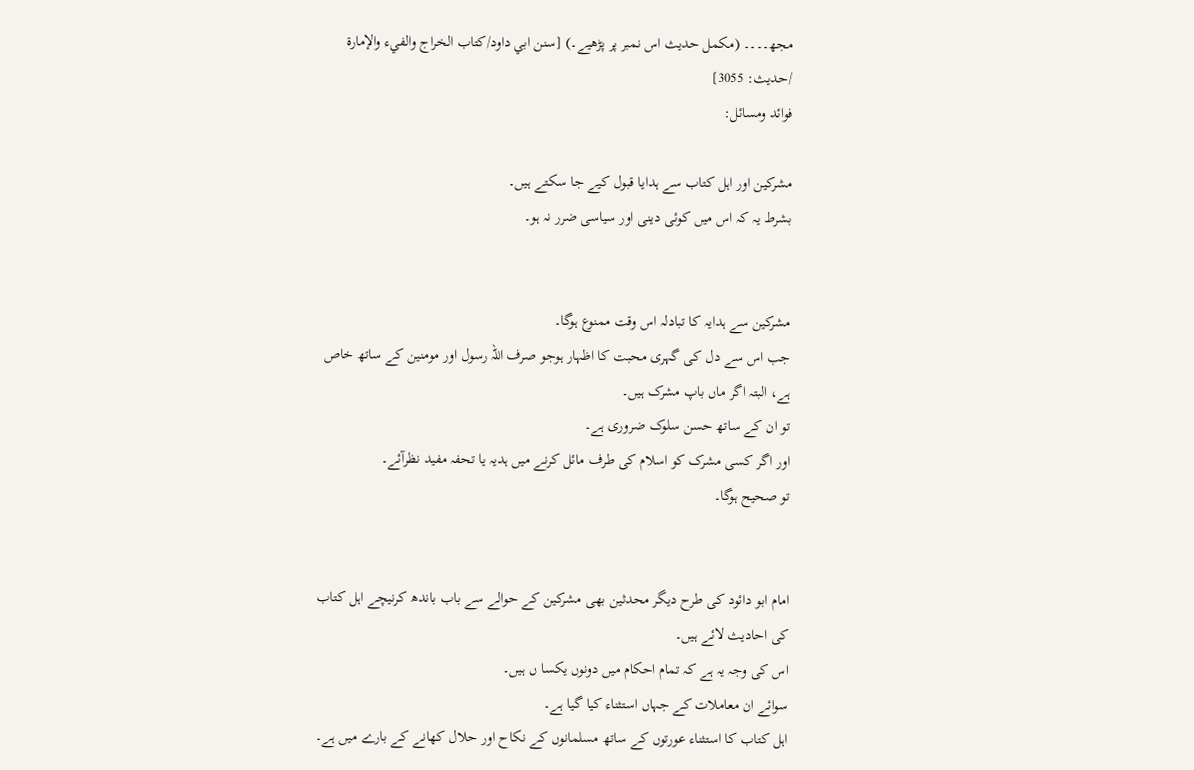مجھ۔۔۔۔ (مکمل حدیث اس نمبر پر پڑھیے۔) [سنن ابي داود/كتاب الخراج والفيء والإمارة /حدیث: 3055]
فوائد ومسائل:

مشرکین اور اہل کتاب سے ہدایا قبول کیے جا سکتے ہیں۔
بشرط یہ کہ اس میں کوئی دینی اور سیاسی ضرر نہ ہو۔


مشرکین سے ہدایہ کا تبادلہ اس وقت ممنوع ہوگا۔
جب اس سے دل کی گہری محبت کا اظہار ہوجو صرف اللہ رسول اور مومنین کے ساتھ خاص ہے، البتہ اگر ماں باپ مشرک ہیں۔
تو ان کے ساتھ حسن سلوک ضروری ہے۔
اور اگر کسی مشرک کو اسلام کی طرف مائل کرنے میں ہدیہ یا تحفہ مفید نظرآئے۔
تو صحیح ہوگا۔


امام ابو دائود کی طرح دیگر محدثین بھی مشرکین کے حوالے سے باب باندھ کرنیچے اہل کتاب کی احادیث لائے ہیں۔
اس کی وجہ یہ ہے کہ تمام احکام میں دونوں یکسا ں ہیں۔
سوائے ان معاملات کے جہاں استثناء کیا گیا ہے۔
اہل کتاب کا استثناء عورتوں کے ساتھ مسلمانوں کے نکاح اور حلال کھانے کے بارے میں ہے۔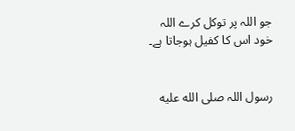جو اللہ پر توکل کرے اللہ خود اس کا کفیل ہوجاتا ہے۔


رسول اللہ صلى الله عليه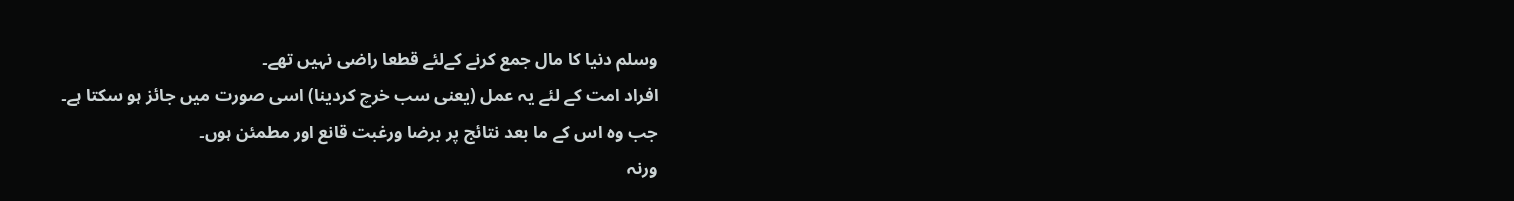وسلم دنیا کا مال جمع کرنے کےلئے قطعا راضی نہیں تھے۔
افراد امت کے لئے یہ عمل (یعنی سب خرچ کردینا) اسی صورت میں جائز ہو سکتا ہے۔
جب وہ اس کے ما بعد نتائج پر برضا ورغبت قانع اور مطمئن ہوں۔
ورنہ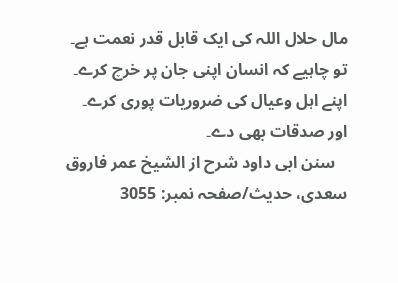مال حلال اللہ کی ایک قابل قدر نعمت ہے۔
تو چاہیے کہ انسان اپنی جان پر خرچ کرے۔
اپنے اہل وعیال کی ضروریات پوری کرے۔
اور صدقات بھی دے۔
   سنن ابی داود شرح از الشیخ عمر فاروق سعدی، حدیث/صفحہ نمبر: 3055